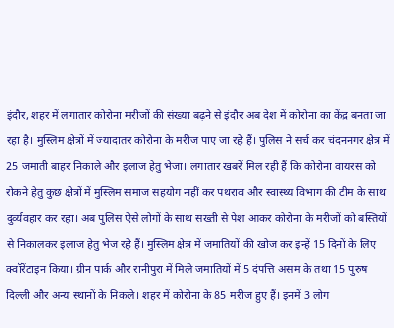इंदौर, शहर में लगातार कोरोना मरीजों की संख्या बढ़ने से इंदौर अब देश में कोरोना का केंद्र बनता जा रहा है। मुस्लिम क्षेत्रों में ज्यादातर कोरोना के मरीज पाए जा रहे हैं। पुलिस ने सर्च कर चंदननगर क्षेत्र में 25 जमाती बाहर निकाले और इलाज हेतु भेजा। लगातार खबरें मिल रही हैं कि कोरोना वायरस को रोकने हेतु कुछ क्षेत्रों में मुस्लिम समाज सहयोग नहीं कर पथराव और स्वास्थ्य विभाग की टीम के साथ दुर्व्यवहार कर रहा। अब पुलिस ऐसे लोगों के साथ सख्ती से पेश आकर कोरोना के मरीजों को बस्तियों से निकालकर इलाज हेतु भेज रहे हैं। मुस्लिम क्षेत्र में जमातियों की खोज कर इन्हें 15 दिनों के लिए क्वॉरेंटाइन किया। ग्रीन पार्क और रानीपुरा में मिले जमातियों में 5 दंपत्ति असम के तथा 15 पुरुष दिल्ली और अन्य स्थानों के निकले। शहर में कोरोना के 85 मरीज हुए हैं। इनमें 3 लोग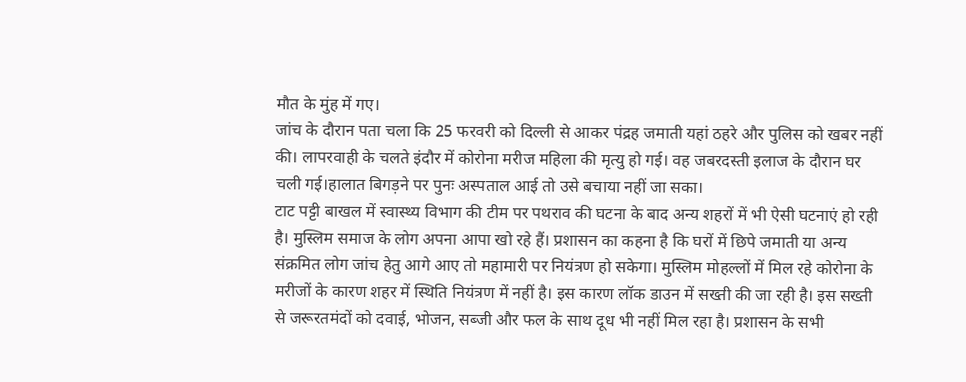मौत के मुंह में गए।
जांच के दौरान पता चला कि 25 फरवरी को दिल्ली से आकर पंद्रह जमाती यहां ठहरे और पुलिस को खबर नहीं की। लापरवाही के चलते इंदौर में कोरोना मरीज महिला की मृत्यु हो गई। वह जबरदस्ती इलाज के दौरान घर चली गई।हालात बिगड़ने पर पुनः अस्पताल आई तो उसे बचाया नहीं जा सका।
टाट पट्टी बाखल में स्वास्थ्य विभाग की टीम पर पथराव की घटना के बाद अन्य शहरों में भी ऐसी घटनाएं हो रही है। मुस्लिम समाज के लोग अपना आपा खो रहे हैं। प्रशासन का कहना है कि घरों में छिपे जमाती या अन्य संक्रमित लोग जांच हेतु आगे आए तो महामारी पर नियंत्रण हो सकेगा। मुस्लिम मोहल्लों में मिल रहे कोरोना के मरीजों के कारण शहर में स्थिति नियंत्रण में नहीं है। इस कारण लॉक डाउन में सख्ती की जा रही है। इस सख्ती से जरूरतमंदों को दवाई, भोजन, सब्जी और फल के साथ दूध भी नहीं मिल रहा है। प्रशासन के सभी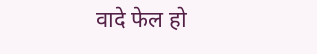वादे फेल हो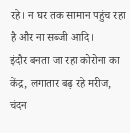रहे। न घर तक सामान पहुंच रहा है और ना सब्जी आदि।
इंदौर बनता जा रहा कोरोना का केंद्र, लगातार बढ़ रहे मरीज, चंदन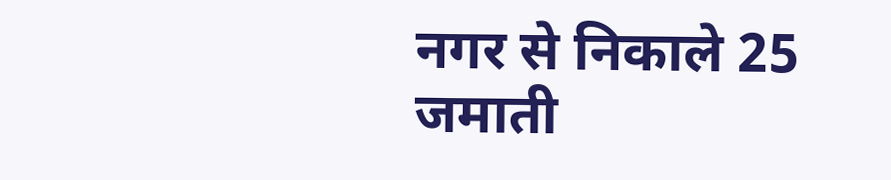नगर से निकाले 25 जमाती